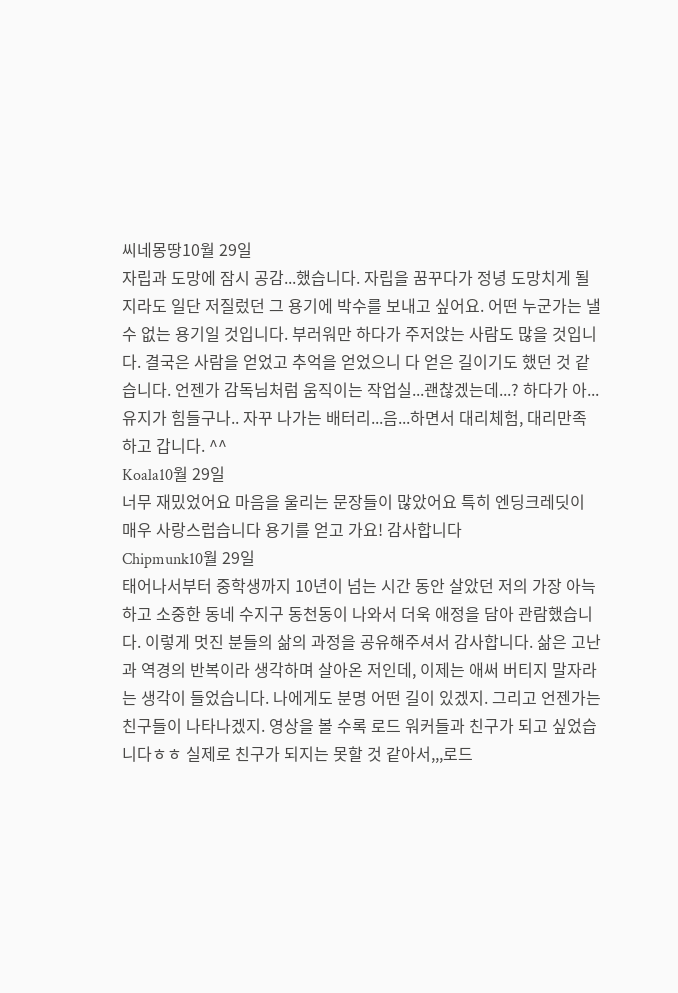씨네몽땅10월 29일
자립과 도망에 잠시 공감...했습니다. 자립을 꿈꾸다가 정녕 도망치게 될지라도 일단 저질렀던 그 용기에 박수를 보내고 싶어요. 어떤 누군가는 낼 수 없는 용기일 것입니다. 부러워만 하다가 주저앉는 사람도 많을 것입니다. 결국은 사람을 얻었고 추억을 얻었으니 다 얻은 길이기도 했던 것 같습니다. 언젠가 감독님처럼 움직이는 작업실...괜찮겠는데...? 하다가 아...유지가 힘들구나.. 자꾸 나가는 배터리...음...하면서 대리체험, 대리만족하고 갑니다. ^^
Koala10월 29일
너무 재밌었어요 마음을 울리는 문장들이 많았어요 특히 엔딩크레딧이 매우 사랑스럽습니다 용기를 얻고 가요! 감사합니다
Chipmunk10월 29일
태어나서부터 중학생까지 10년이 넘는 시간 동안 살았던 저의 가장 아늑하고 소중한 동네 수지구 동천동이 나와서 더욱 애정을 담아 관람했습니다. 이렇게 멋진 분들의 삶의 과정을 공유해주셔서 감사합니다. 삶은 고난과 역경의 반복이라 생각하며 살아온 저인데, 이제는 애써 버티지 말자라는 생각이 들었습니다. 나에게도 분명 어떤 길이 있겠지. 그리고 언젠가는 친구들이 나타나겠지. 영상을 볼 수록 로드 워커들과 친구가 되고 싶었습니다ㅎㅎ 실제로 친구가 되지는 못할 것 같아서,,,로드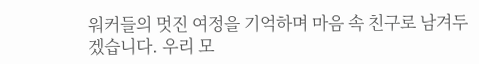워커들의 멋진 여정을 기억하며 마음 속 친구로 남겨두겠습니다. 우리 모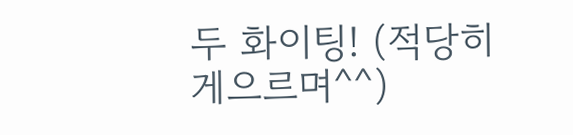두 화이팅! (적당히 게으르며^^)